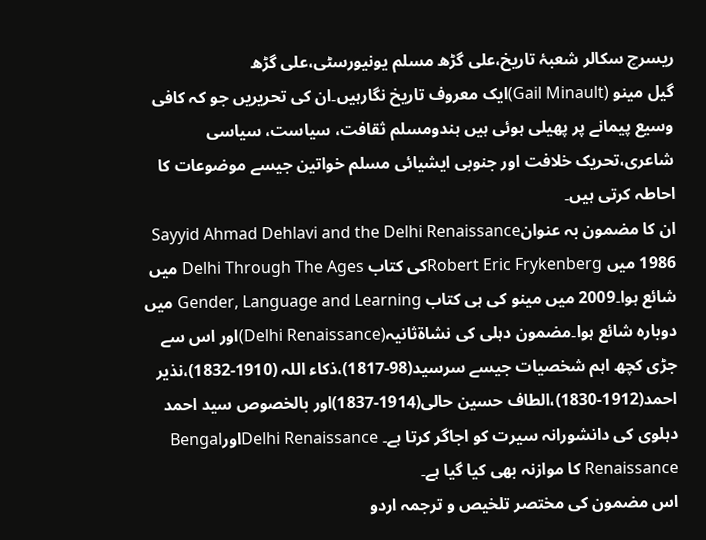ریسرچ سکالر شعبۂ تاریخ،علی گڑھ مسلم یونیورسٹی،علی گڑھ
گیل مینو (Gail Minault)ایک معروف تاریخ نگارہیں۔ان کی تحریریں جو کہ کافی وسیع پیمانے پر پھیلی ہوئی ہیں ہندومسلم ثقافت، سیاست، سیاسی شاعری،تحریک خلافت اور جنوبی ایشیائی مسلم خواتین جیسے موضوعات کا احاطہ کرتی ہیں۔
ان کا مضمون بہ عنوانSayyid Ahmad Dehlavi and the Delhi Renaissance 1986 میں Robert Eric Frykenbergکی کتاب Delhi Through The Ages میں شائع ہوا۔2009 میں مینو کی ہی کتاب Gender, Language and Learning میں دوبارہ شائع ہوا۔مضمون دہلی کی نشاۃثانیہ(Delhi Renaissance)اور اس سے جڑی کچھ اہم شخصیات جیسے سرسید(98-1817)،ذکاء اللہ (1910-1832)،نذیر احمد(1912-1830)،الطاف حسین حالی(1914-1837)اور بالخصوص سید احمد دہلوی کی دانشورانہ سیرت کو اجاگر کرتا ہے۔ Delhi RenaissanceاورBengal Renaissance کا موازنہ بھی کیا گیا ہے۔
اس مضمون کی مختصر تلخیص و ترجمہ اردو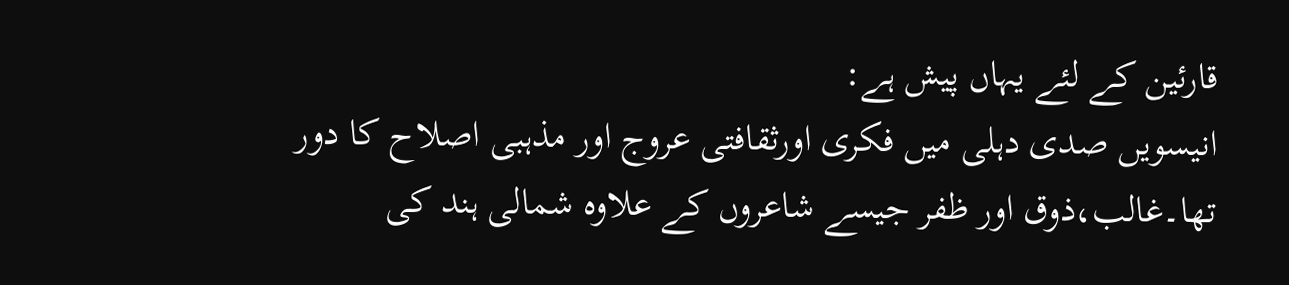قارئین کے لئے یہاں پیش ہے:
انیسویں صدی دہلی میں فکری اورثقافتی عروج اور مذہبی اصلاح کا دور تھا۔غالب،ذوق اور ظفر جیسے شاعروں کے علاوہ شمالی ہند کی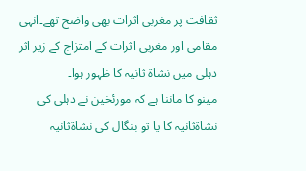ثقافت پر مغربی اثرات بھی واضح تھے۔انہی مقامی اور مغربی اثرات کے امتزاج کے زیر اثر دہلی میں نشاۃ ثانیہ کا ظہور ہوا۔
مینو کا ماننا ہے کہ مورئخین نے دہلی کی نشاۃثانیہ کا یا تو بنگال کی نشاۃثانیہ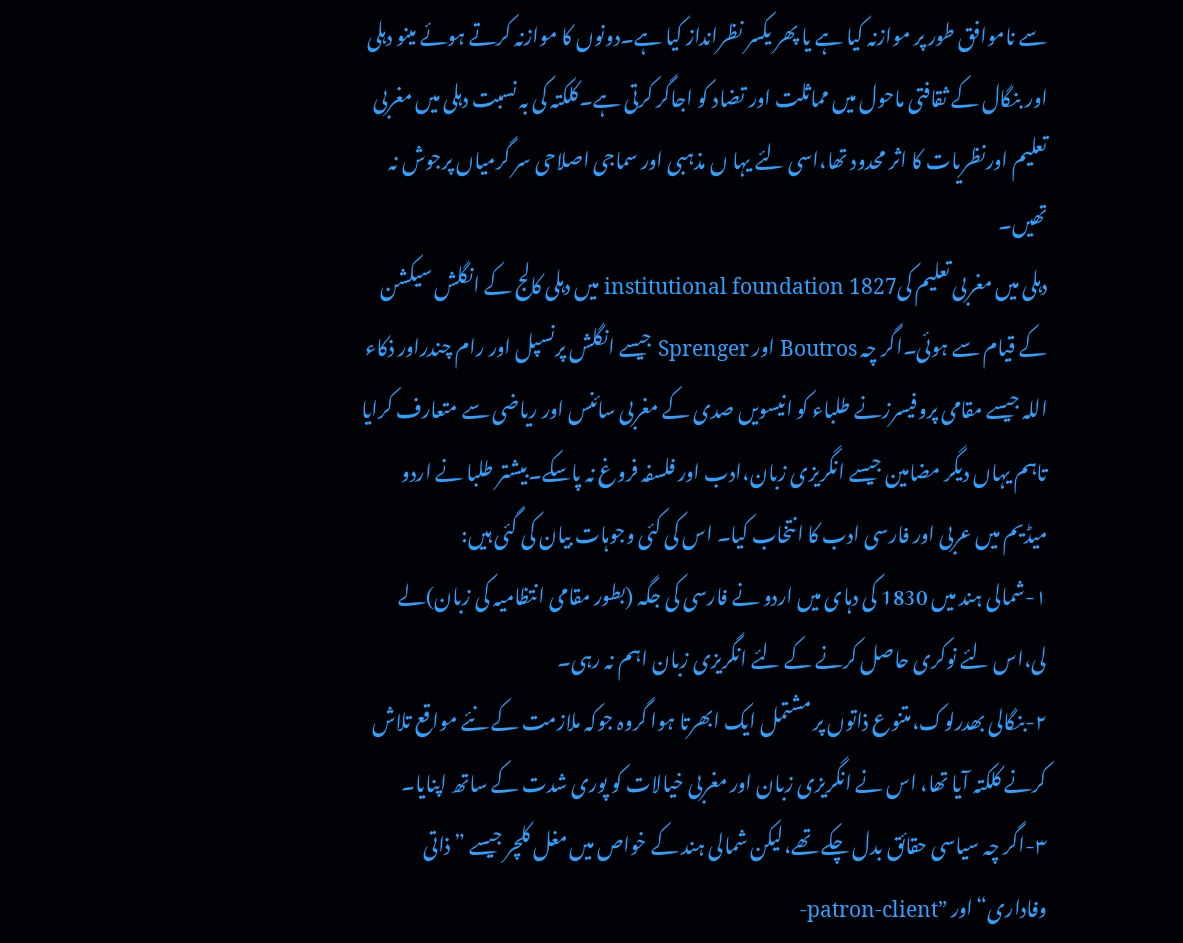سے ناموافق طور پر موازنہ کیا ہے یا پھر یکسر نظرانداز کیا ہے۔دونوں کا موازنہ کرتے ہوئے مینو دہلی اور بنگال کے ثقافتی ماحول میں مماثلت اور تضاد کو اجاگر کرتی ہے۔کلکتہ کی بہ نسبت دہلی میں مغربی تعلیم اورنظریات کا اثر محدود تھا،اسی لئے یہا ں مذہبی اور سماجی اصلاحی سر گرمیاں پرجوش نہ تھیں۔
دہلی میں مغربی تعلیم کیinstitutional foundation 1827 میں دہلی کالج کے انگلش سیکشن کے قیام سے ہوئی۔اگر چہ Boutros اور Sprenger جیسے انگلش پرنسپل اور رام چندراور ذکاء اللہ جیسے مقامی پروفیسرزنے طلباء کو انیسویں صدی کے مغربی سائنس اور ریاضی سے متعارف کرایا تاہم یہاں دیگر مضامین جیسے انگریزی زبان،ادب اور فلسفہ فروغ نہ پاسکے۔بیشتر طلبا نے اردو میڈیم میں عربی اور فارسی ادب کا انتخاب کیا۔ اس کی کئی وجوہات بیان کی گئی ہیں:
۱-شمالی ہند میں 1830 کی دہای میں اردو نے فارسی کی جگہ (بطور مقامی انتظامیہ کی زبان)لے لی،اس لئے نوکری حاصل کرنے کے لئے انگریزی زبان اہم نہ رہی۔
۲-بنگالی بھدرلوک،متنوع ذاتوں پر مشتمل ایک ابھرتا ہوا گروہ جوکہ ملازمت کے نئے مواقع تلاش کرنے کلکتہ آیا تھا، اس نے انگریزی زبان اور مغربی خیالات کو پوری شدت کے ساتھ اپنایا۔
۳-اگر چہ سیاسی حقائق بدل چکے تھے،لیکن شمالی ہند کے خواص میں مغل کلچر جیسے ”ذاتی وفاداری“اور ”patron-client-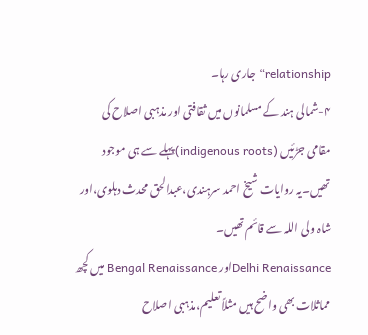relationship“ جاری رہا۔
۴-شمالی ہند کے مسلمانوں میں ثقافتی اور مذہبی اصلاح کی مقامی جڑئیں (indigenous roots)پہلے سے ہی موجود تھیں۔یہ روایات شیخ احمد سرہندی،عبدالحق محدث دہلوی،اور شاہ ولی اللہ سے قائم تھیں۔
Delhi Renaissanceاور Bengal Renaissance میں کچھ مماثلات بھی واضح ہیں مثلاً تعلیم،مذہبی اصلاح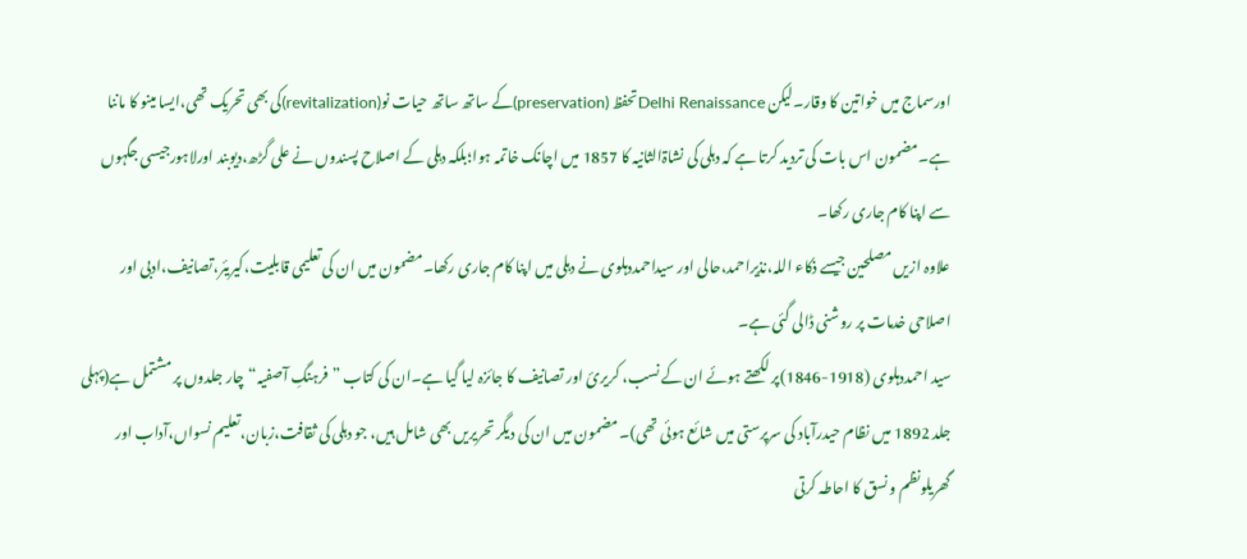اورسماج میں خواتین کا وقار۔لیکن Delhi Renaissanceتحفظ (preservation)کے ساتھ ساتھ حیات نو(revitalization)کی بھی تحریک تھی،ایسا مینو کا ماننا ہے۔مضمون اس بات کی تردید کرتا ہے کہ دہلی کی نشاۃالثانیہ کا 1857 میں اچانک خاتمہ ہوا؛بلکہ دہلی کے اصلاح پسندوں نے علی گڑھ،دیوبند اورلاہورجیسی جگہوں سے اپنا کام جاری رکھا۔
علاوہ ازیں مصلحین جیسے ذکاء اللہ،نذیراحمد،حالی اور سیداحمددہلوی نے دہلی میں اپنا کام جاری رکھا۔مضمون میں ان کی تعلیمی قابلیت،کیریئر،تصانیف،ادبی اور اصلاحی خدمات پر روشنی ڈالی گئی ہے۔
سید احمددہلوی (1918-1846)پر لکھتے ہوئے ان کے نسب، کریرئ اور تصانیف کا جائزہ لیا گیا ہے۔ان کی کتاب ”فرہنگِ آصفیہ“چار جلدوں پر مشتمل ہے(پہلی جلد 1892 میں نظام حیدرآباد کی سرپرستی میں شائع ہوئی تھی)۔ مضمون میں ان کی دیگر تحریریں بھی شامل ہیں، جو دہلی کی ثقافت،زبان،تعلیم نسواں،آداب اور گھریلونظم و نسق کا احاطہ کرتی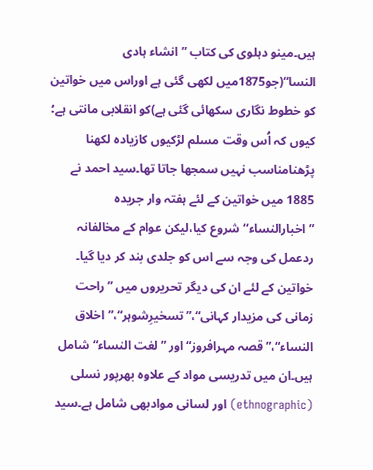ہیں۔مینو دہلوی کی کتاب ”انشاء ہادی النسا“(جو1875میں لکھی گئی ہے اوراس میں خواتین کو خطوط نگاری سکھائی گئی ہے)کو انقلابی مانتی ہے؛ کیوں کہ اُس وقت مسلم لڑکیوں کازیادہ لکھنا پڑھنامناسب نہیں سمجھا جاتا تھا۔سید احمد نے 1885 میں خواتین کے لئے ہفتہ وار جریدہ ”اخبارالنساء‘‘شروع کیا،لیکن عوام کے مخالفانہ ردعمل کی وجہ سے اس کو جلدی بند کر دیا گیا۔
خواتین کے لئے ان کی دیگر تحریروں میں ”راحت زمانی کی مزیدار کہانی“،”تسخیرِشوہر“،”اخلاق النساء“،”قصہ مہرافروز“اور ”لغت النساء“شامل ہیں۔ان میں تدریسی مواد کے علاوہ بھرپور نسلی (ethnographic) اور لسانی موادبھی شامل ہے۔سید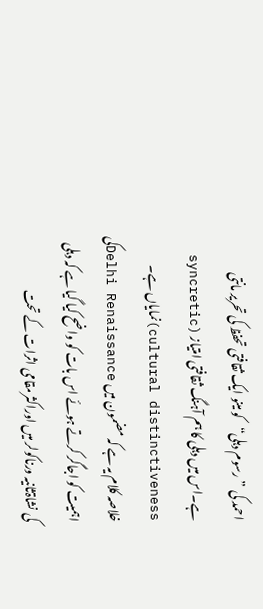احمد کی ”رسوم دہلی“کو مینو ایک ثقافتی تحفظ کی تحریر مانتی ہے۔اس میں دہلی کا ہم آہنگ ثقافتی امتیاز (syncretic cultural distinctiveness)نمایاں ہے۔
خلاصہ کلام یہ ہے کہ مضمون میں Delhi Renaissanceکی اہمیت کو اجاگر کرتے ہوئے اس بات کو واضح کیا گیا ہے کہ دہلی کی نشاۃثانیہ ورناکولر میں اوراکثرمقامی اثرات کے تحت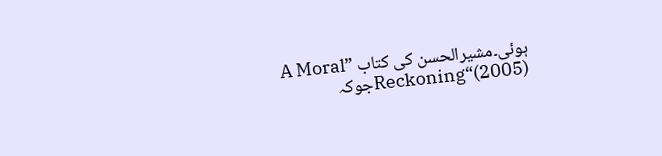ہوئی۔مشیرالحسن کی کتاب ”A Moral Reckoning“(2005)جوکہ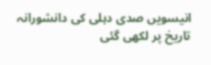انیسویں صدی دہلی کی دانشورانہ تاریخ پر لکھی گئی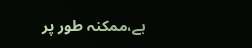ہے،ممکنہ طور پر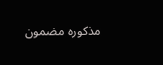مذکورہ مضمون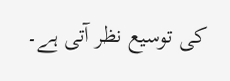کی توسیع نظر آتی ہے۔